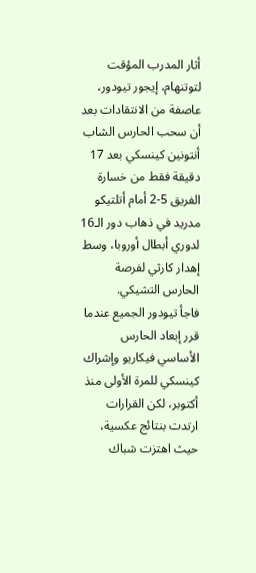أثار المدرب المؤقت لتوتنهام، إيجور تيودور، عاصفة من الانتقادات بعد أن سحب الحارس الشاب أنتونين كينسكي بعد 17 دقيقة فقط من خسارة الفريق 5-2 أمام أتلتيكو مدريد في ذهاب دور الـ16 لدوري أبطال أوروبا، وسط إهدار كارثي لفرصة الحارس التشيكي.
فاجأ تيودور الجميع عندما قرر إبعاد الحارس الأساسي فيكاريو وإشراك كينسكي للمرة الأولى منذ أكتوبر، لكن القرارات ارتدت بنتائج عكسية، حيث اهتزت شباك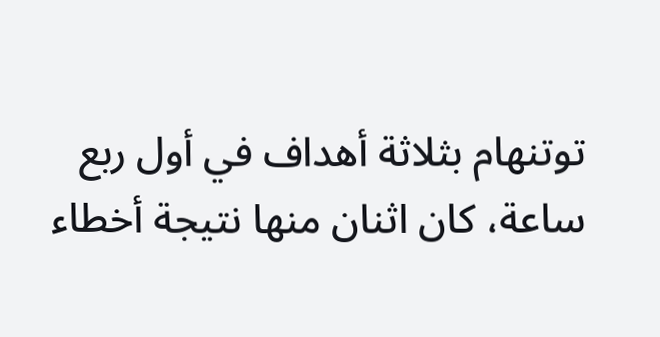توتنهام بثلاثة أهداف في أول ربع ساعة، كان اثنان منها نتيجة أخطاء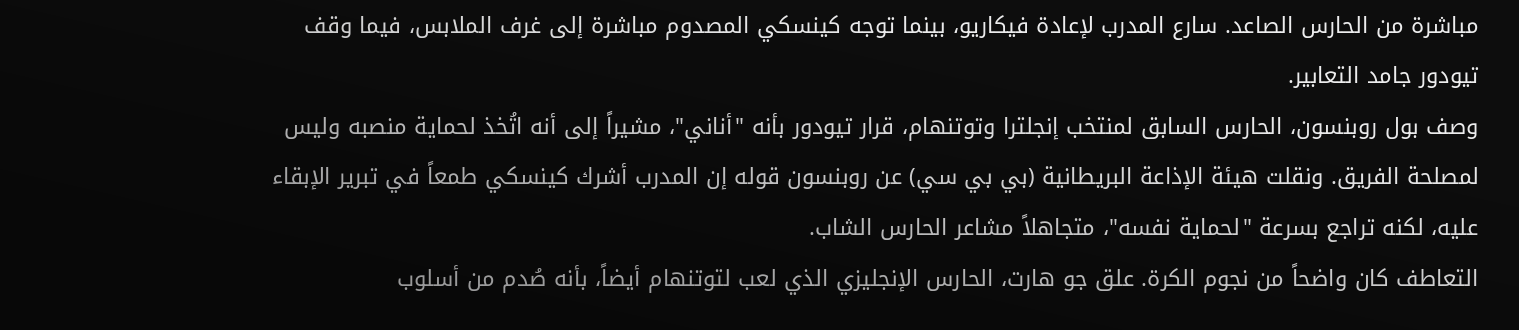مباشرة من الحارس الصاعد. سارع المدرب لإعادة فيكاريو، بينما توجه كينسكي المصدوم مباشرة إلى غرف الملابس، فيما وقف تيودور جامد التعابير.
وصف بول روبنسون، الحارس السابق لمنتخب إنجلترا وتوتنهام، قرار تيودور بأنه "أناني"، مشيراً إلى أنه اتُخذ لحماية منصبه وليس لمصلحة الفريق. ونقلت هيئة الإذاعة البريطانية (بي بي سي) عن روبنسون قوله إن المدرب أشرك كينسكي طمعاً في تبرير الإبقاء عليه، لكنه تراجع بسرعة "لحماية نفسه"، متجاهلاً مشاعر الحارس الشاب.
التعاطف كان واضحاً من نجوم الكرة. علق جو هارت، الحارس الإنجليزي الذي لعب لتوتنهام أيضاً، بأنه صُدم من أسلوب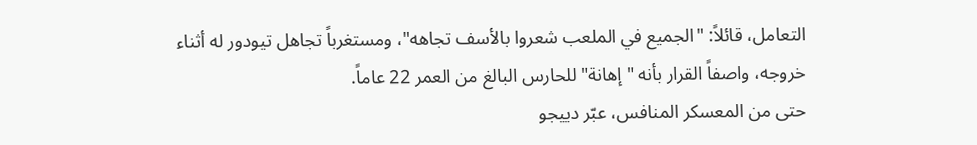التعامل، قائلاً: "الجميع في الملعب شعروا بالأسف تجاهه"، ومستغرباً تجاهل تيودور له أثناء خروجه، واصفاً القرار بأنه "إهانة" للحارس البالغ من العمر 22 عاماً.
حتى من المعسكر المنافس، عبّر دييجو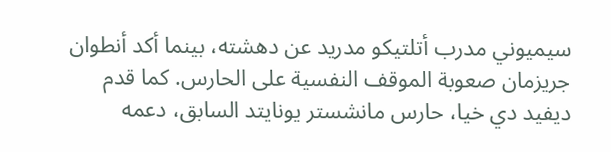سيميوني مدرب أتلتيكو مدريد عن دهشته، بينما أكد أنطوان جريزمان صعوبة الموقف النفسية على الحارس. كما قدم ديفيد دي خيا، حارس مانشستر يونايتد السابق، دعمه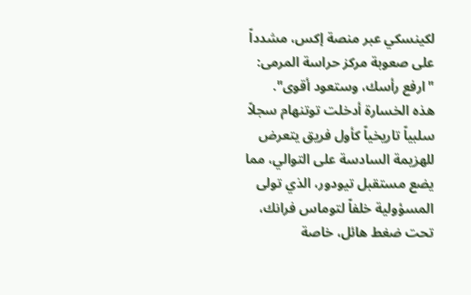لكينسكي عبر منصة إكس، مشدداً على صعوبة مركز حراسة المرمى: "ارفع رأسك، وستعود أقوى".
هذه الخسارة أدخلت توتنهام سجلاً سلبياً تاريخياً كأول فريق يتعرض للهزيمة السادسة على التوالي، مما يضع مستقبل تيودور، الذي تولى المسؤولية خلفاً لتوماس فرانك، تحت ضغط هائل، خاصة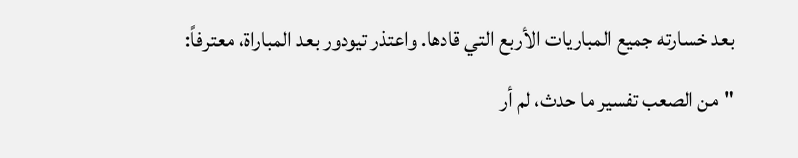بعد خسارته جميع المباريات الأربع التي قادها. واعتذر تيودور بعد المباراة، معترفاً: "من الصعب تفسير ما حدث، لم أر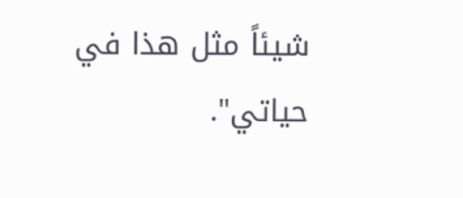شيئاً مثل هذا في حياتي".